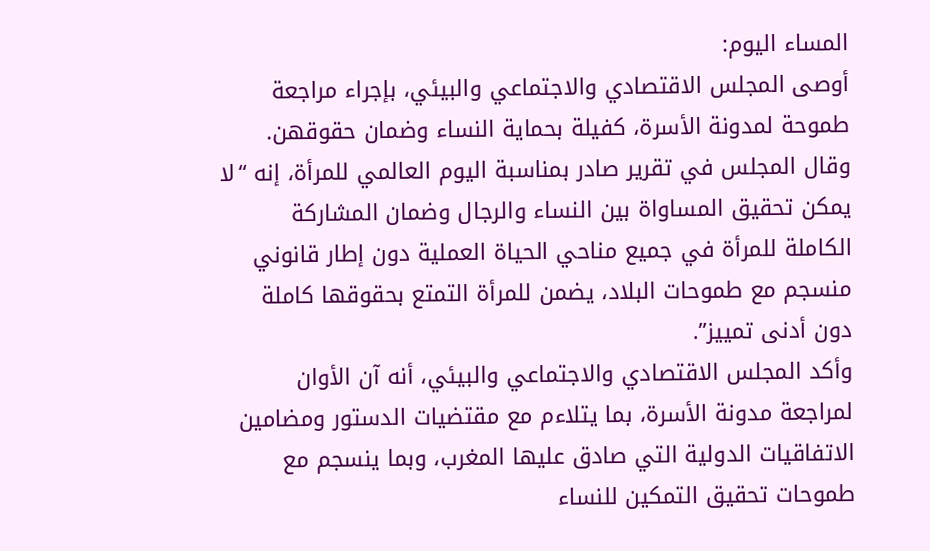المساء اليوم:
أوصى المجلس الاقتصادي والاجتماعي والبيئي، بإجراء مراجعة طموحة لمدونة الأسرة، كفيلة بحماية النساء وضمان حقوقهن. وقال المجلس في تقرير صادر بمناسبة اليوم العالمي للمرأة، إنه “لا يمكن تحقيق المساواة بين النساء والرجال وضمان المشاركة الكاملة للمرأة في جميع مناحي الحياة العملية دون إطار قانوني منسجم مع طموحات البلاد، يضمن للمرأة التمتع بحقوقها كاملة دون أدنى تمييز”.
وأكد المجلس الاقتصادي والاجتماعي والبيئي، أنه آن الأوان لمراجعة مدونة الأسرة، بما يتلاءم مع مقتضيات الدستور ومضامين الاتفاقيات الدولية التي صادق عليها المغرب، وبما ينسجم مع طموحات تحقيق التمكين للنساء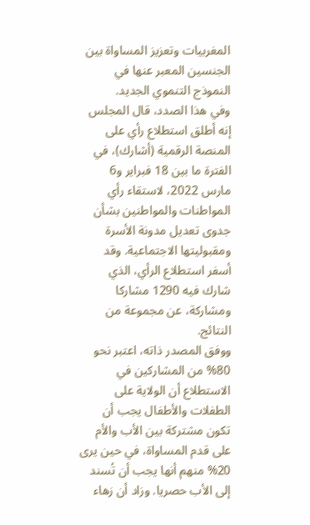المغربيات وتعزيز المساواة بين الجنسين المعبر عنها في النموذج التنموي الجديد.
وفي هذا الصدد، قال المجلس إنه أطلق استطلاع رأي على المنصة الرقمية (أشارك)، في الفترة ما بين 18 فبراير و6 مارس 2022، لاستقاء رأي المواطنات والمواطنين بشأن جدوى تعديل مدونة الأسرة ومقبوليتها الاجتماعية. وقد أسفر استطلاع الرأي، الذي شارك فيه 1290 مشاركا ومشاركة، عن مجموعة من النتائج.
ووفق المصدر ذاته، اعتبر نحو 80% من المشاركين في الاستطلاع أن الولاية على الطفلات والأطفال يجب أن تكون مشتركة بين الأب والأم على قدم المساواة، في حين يرى 20% منهم أنها يجب أن تُسند إلى الأب حصريا. وزاد أن زهاء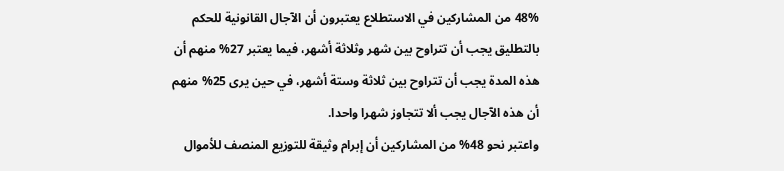48% من المشاركين في الاستطلاع يعتبرون أن الآجال القانونية للحكم بالتطليق يجب أن تتراوح بين شهر وثلاثة أشهر، فيما يعتبر 27% منهم أن هذه المدة يجب أن تتراوح بين ثلاثة وستة أشهر، في حين يرى 25% منهم أن هذه الآجال يجب ألا تتجاوز شهرا واحدا.
واعتبر نحو 48% من المشاركين أن إبرام وثيقة للتوزيع المنصف للأموال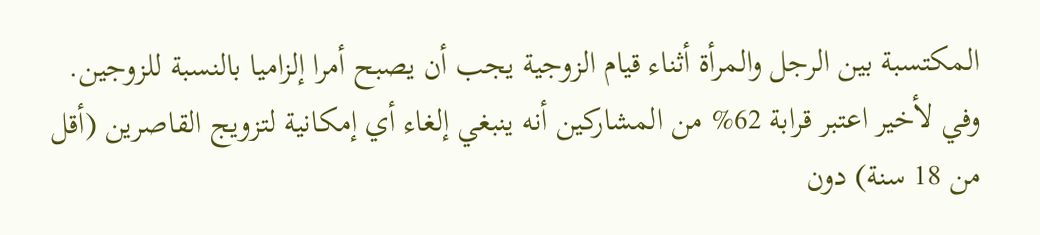المكتسبة بين الرجل والمرأة أثناء قيام الزوجية يجب أن يصبح أمرا إلزاميا بالنسبة للزوجين. وفي لأخير اعتبر قرابة 62% من المشاركين أنه ينبغي إلغاء أي إمكانية لتزويج القاصرين (أقل من 18 سنة) دون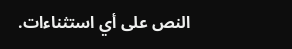النص على أي استثناءات.